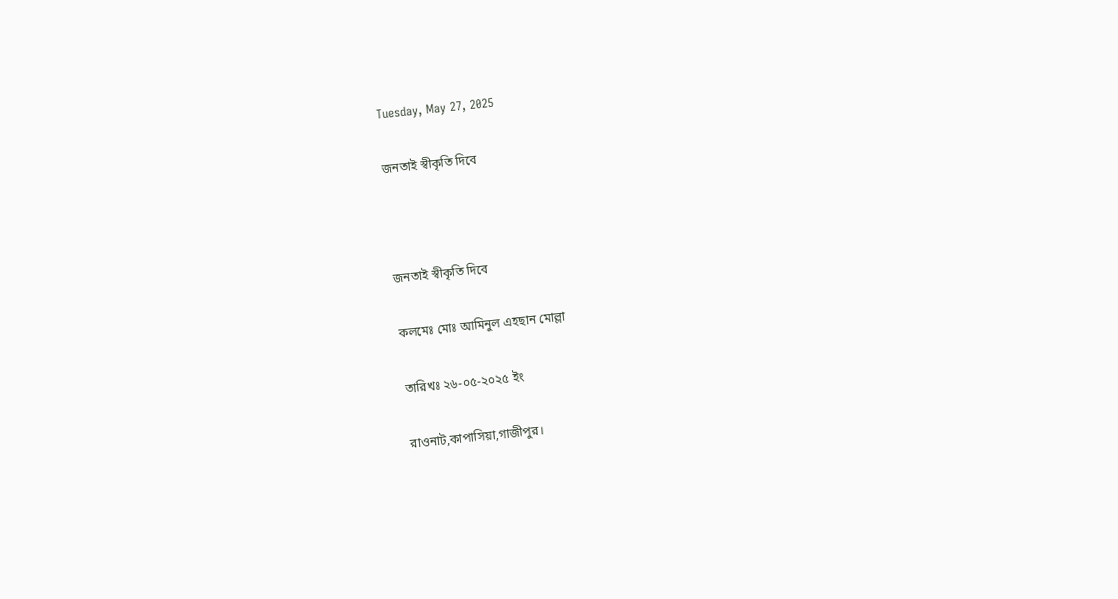Tuesday, May 27, 2025

জনতাই স্বীকৃতি দিবে



জনতাই স্বীকৃতি দিবে

কলমেঃ মোঃ আমিনুল এহছান মোল্লা

তারিখঃ ২৬-০৫-২০২৫ ইং

রাওনাট,কাপাসিয়া,গাজীপুর।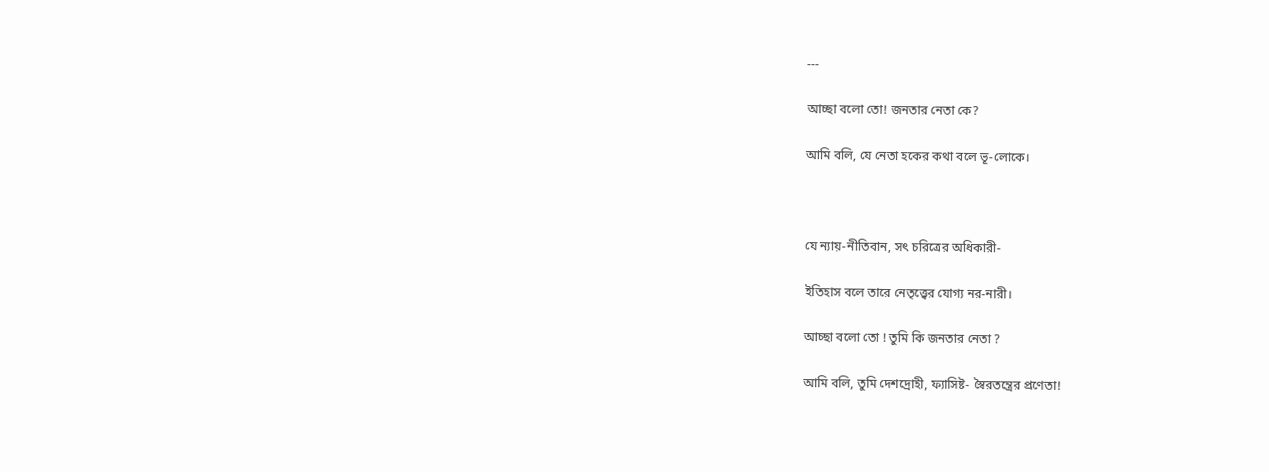---

আচ্ছা বলো তো! জনতার নেতা কে?

আমি বলি, যে নেতা হকের কথা বলে ভূ-লোকে।



যে ন্যায়-নীতিবান, সৎ চরিত্রের অধিকারী-

ইতিহাস বলে তারে নেতৃত্ত্বের যোগ্য নর-নারী।

আচ্ছা বলো তো ! তুমি কি জনতার নেতা ?

আমি বলি, তুমি দেশদ্রোহী, ফ্যাসিষ্ট- স্বৈরতন্ত্রের প্রণেতা!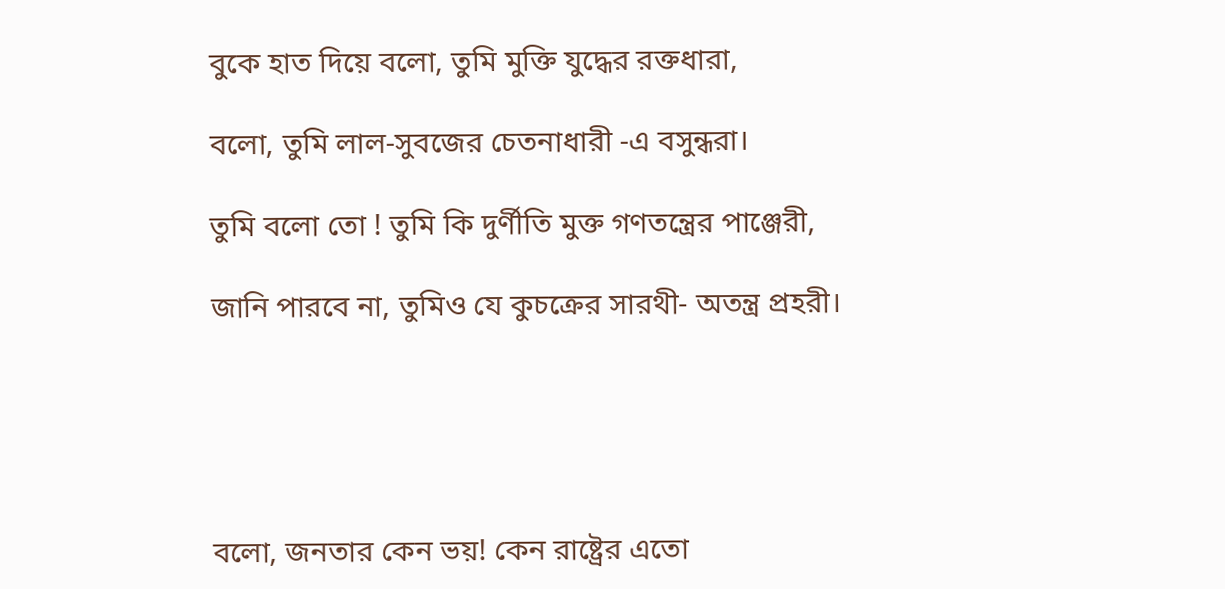বুকে হাত দিয়ে বলো, তুমি মুক্তি যুদ্ধের রক্তধারা,

বলো, তুমি লাল-সুবজের চেতনাধারী -এ বসুন্ধরা।

তুমি বলো তো ! তুমি কি দুর্ণীতি মুক্ত গণতন্ত্রের পাঞ্জেরী,

জানি পারবে না, তুমিও যে কুচক্রের সারথী- অতন্ত্র প্রহরী।





বলো, জনতার কেন ভয়! কেন রাষ্ট্রের এতো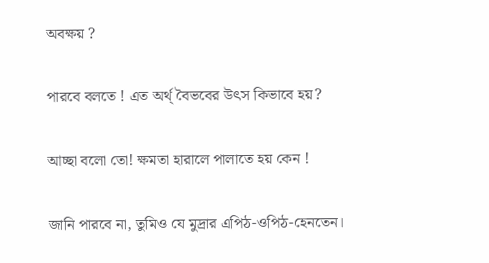অবক্ষয় ?

পারবে বলতে ! এত অর্থ্ বৈভবের উৎস কিভাবে হয়?

আচ্ছা বলো তো! ক্ষমতা হারালে পালাতে হয় কেন !

জানি পারবে না, তুমিও যে মুদ্রার এপিঠ-ওপিঠ-হেনতেন।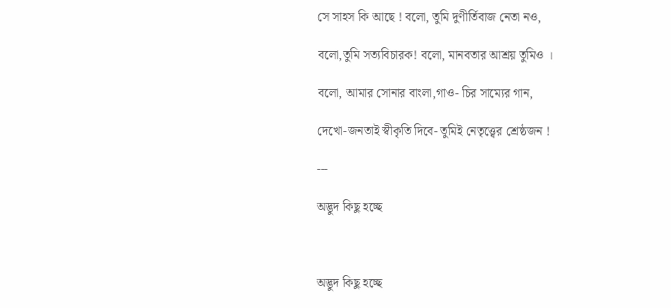সে সাহস কি আছে ! বলো, তুমি দুণীর্তিবাজ নেতা নও,

বলো,তুমি সত্যবিচারক! বলো, মানবতার আশ্রয় তুমিও ।

বলো, আমার সোনার বাংলা,গাও- চির সাম্যের গান,

দেখো-জনতাই স্বীকৃতি দিবে- তুমিই নেতৃত্ত্বের শ্রেষ্ঠজন !

---

অদ্ভুদ কিছু হচ্ছে



অদ্ভুদ কিছু হচ্ছে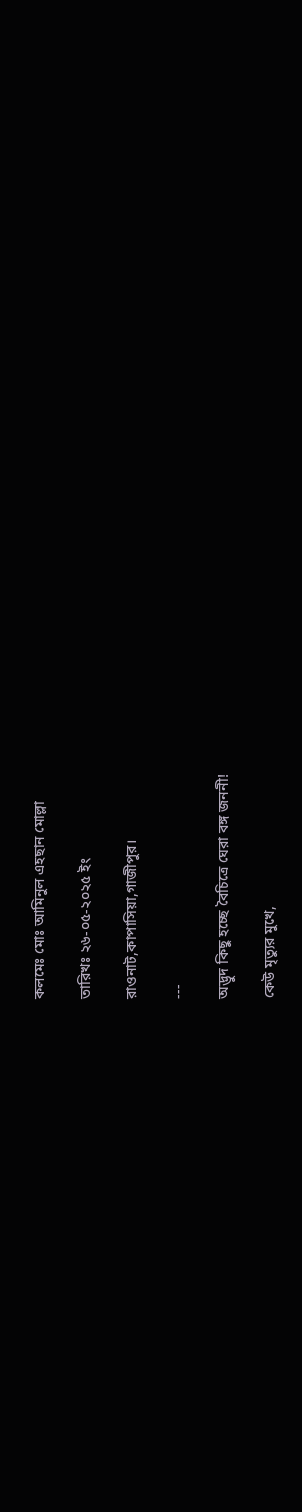কলমেঃ মোঃ আমিনুল এহছান মোল্লা

তারিখঃ ২৬-০৫-২০২৫ ইং

রাওনাট,কাপাসিয়া,গাজীপুর।

---

অদ্ভুদ কিছু হচ্ছে বৈচিত্রে ঘেরা বঙ্গ জননী!

কেউ মৃত্যুর মুখে,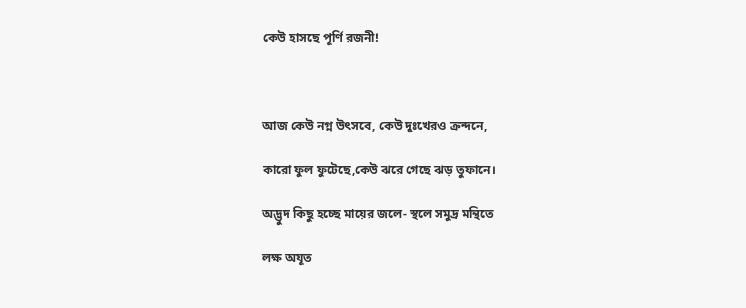কেউ হাসছে পূর্ণি রজনী!



আজ কেউ নগ্ন উৎসবে, কেউ দুঃখেরও ক্রন্দনে,

কারো ফুল ফুটেছে,কেউ ঝরে গেছে ঝড় তুফানে।

অদ্ভুদ কিছু হচ্ছে মায়ের জলে- স্থলে সমুদ্র মন্থিতে

লক্ষ অযূত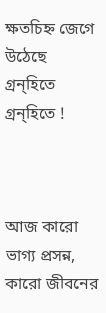ক্ষতচিহ্ন জেগে উঠেছে গ্রন্হিতে গ্রন্হিতে !



আজ কারো ভাগ্য প্রসন্ন, কারো জীবনের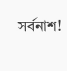সর্বনাশ!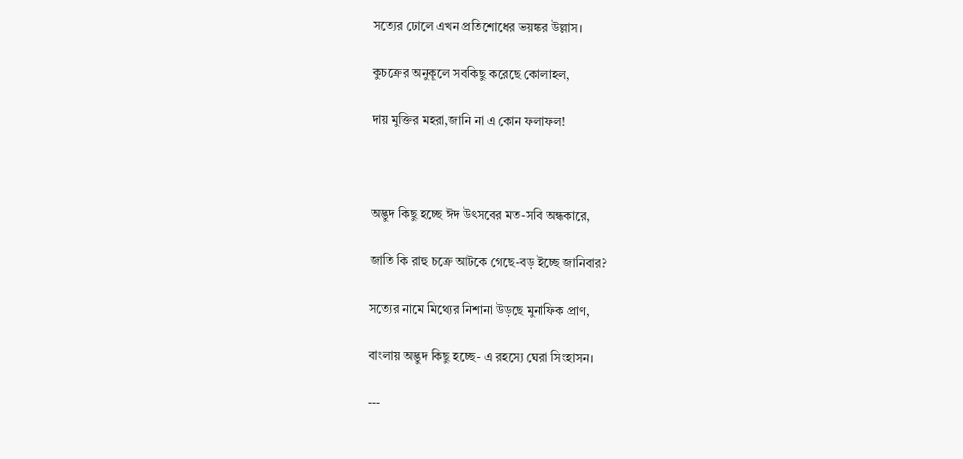সত্যের ঢোলে এখন প্রতিশোধের ভয়ঙ্কর উল্লাস।

কুচক্রের অনুকূলে সবকিছু করেছে কোলাহল,

দায় মুক্তির মহরা,জানি না এ কোন ফলাফল!



অদ্ভুদ কিছু হচ্ছে ঈদ উৎসবের মত-সবি অন্ধকারে,

জাতি কি রাহু চক্রে আটকে গেছে-বড় ইচ্ছে জানিবার?

সত্যের নামে মিথ্যের নিশানা উড়ছে মুনাফিক প্রাণ,

বাংলায় অদ্ভুদ কিছু হচ্ছে- এ রহস্যে ঘেরা সিংহাসন।

---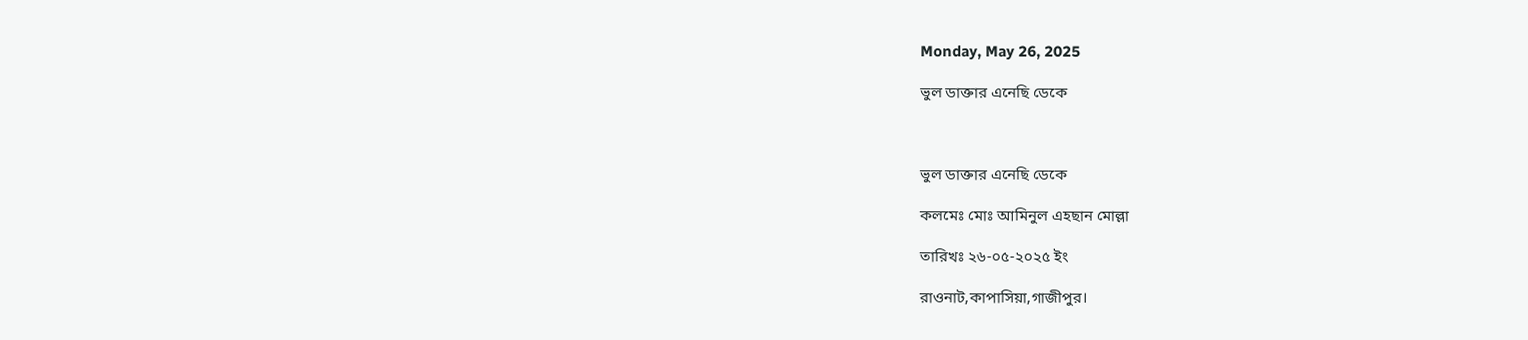Monday, May 26, 2025

ভুল ডাক্তার এনেছি ডেকে



ভুল ডাক্তার এনেছি ডেকে

কলমেঃ মোঃ আমিনুল এহছান মোল্লা

তারিখঃ ২৬-০৫-২০২৫ ইং

রাওনাট,কাপাসিয়া,গাজীপুর।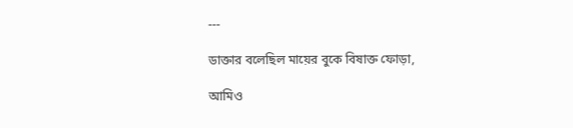---

ডাক্তার বলেছিল মায়ের বুকে বিষাক্ত ফোড়া,

আমিও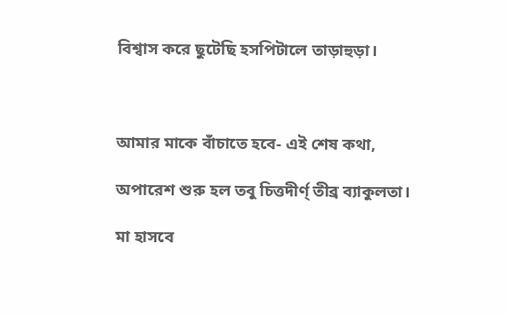বিশ্বাস করে ছুটেছি হসপিটালে তাড়াহুড়া।



আমার মাকে বাঁচাতে হবে- এই শেষ কথা,

অপারেশ শুরু হল তবু চিত্তদীর্ণ্ তীব্র ব্যাকুলতা।

মা হাসবে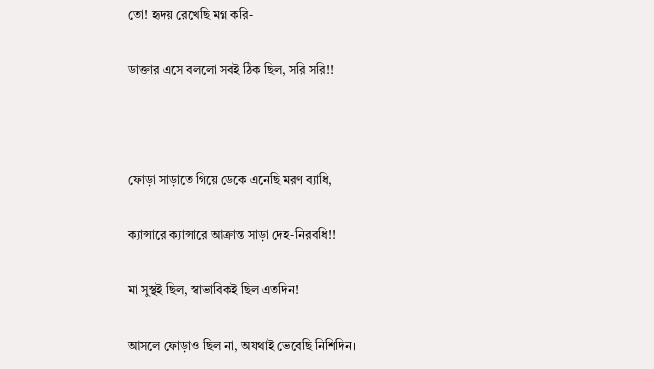তো! হৃদয় রেখেছি মগ্ন করি-

ডাক্তার এসে বললো সবই ঠিক ছিল, সরি সরি!!



ফোড়া সাড়াতে গিয়ে ডেকে এনেছি মরণ ব্যাধি,

ক্যান্সারে ক্যান্সারে আক্রান্ত সাড়া দেহ-নিরবধি!!

মা সুস্থই ছিল, স্বাভাবিকই ছিল এতদিন!

আসলে ফোড়াও ছিল না, অযথাই ভেবেছি নিশিদিন।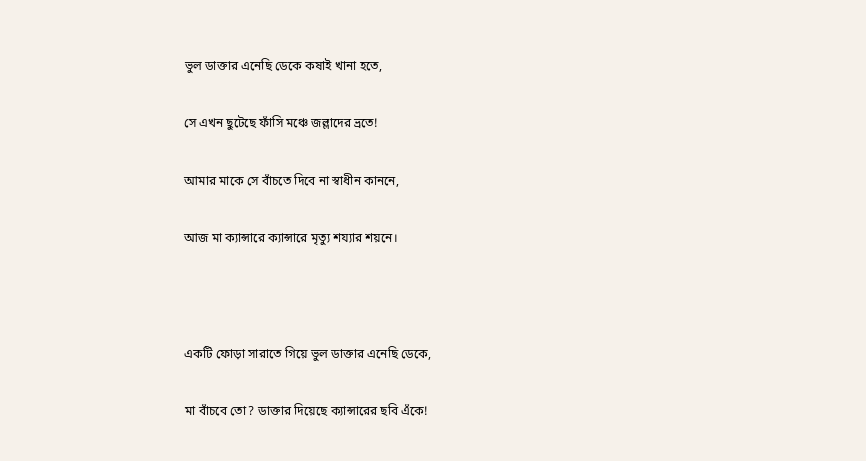ভুল ডাক্তার এনেছি ডেকে কষাই খানা হতে,

সে এখন ছুটেছে ফাঁসি মঞ্চে জল্লাদের ভ্রতে!

আমার মাকে সে বাঁচতে দিবে না স্বাধীন কাননে,

আজ মা ক্যান্সারে ক্যান্সারে মৃত্যু শয্যার শয়নে।



একটি ফোড়া সারাতে গিয়ে ভুল ডাক্তার এনেছি ডেকে,

মা বাঁচবে তো? ডাক্তার দিয়েছে ক্যান্সারের ছবি এঁকে!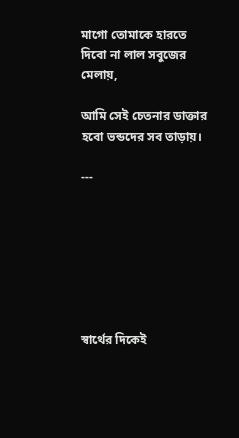মাগো তোমাকে হারতে দিবো না লাল সবুজের মেলায়,

আমি সেই চেতনার ডাক্তার হবো ভন্ডদের সব তাড়ায়।

---







স্বার্থের দিকেই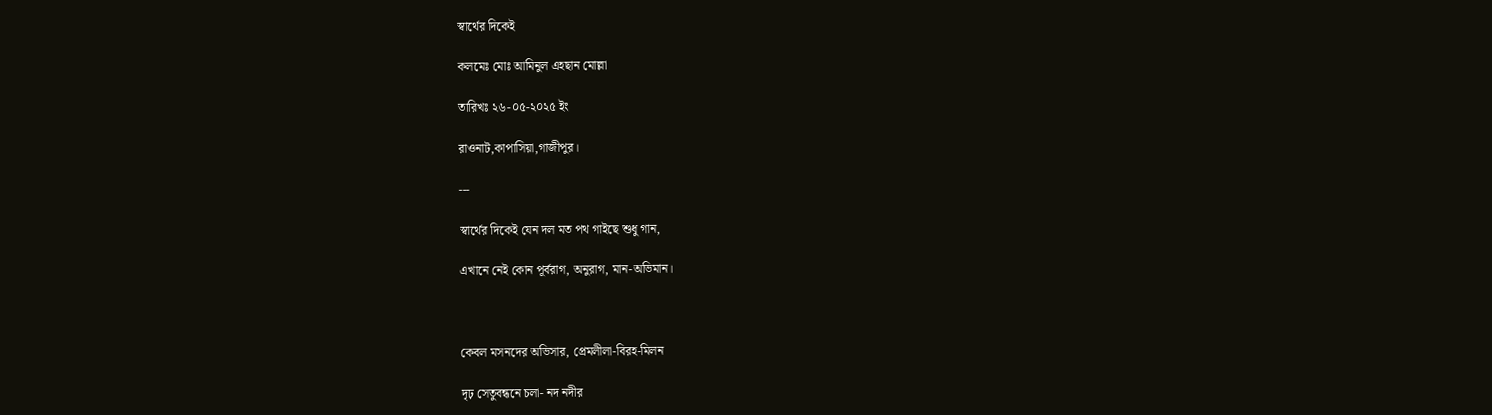স্বার্থের দিকেই

কলমেঃ মোঃ আমিনুল এহছান মোল্লা

তারিখঃ ২৬-০৫-২০২৫ ইং

রাওনাট,কাপাসিয়া,গাজীপুর।

---

স্বার্থের দিকেই যেন দল মত পথ গাইছে শুধু গান,

এখানে নেই কোন পূর্বরাগ, অনুরাগ, মান-অভিমান।



কেবল মসনদের অভিসার, প্রেমলীলা-বিরহ-মিলন

দৃঢ় সেতুবন্ধনে চলা- নদ নদীর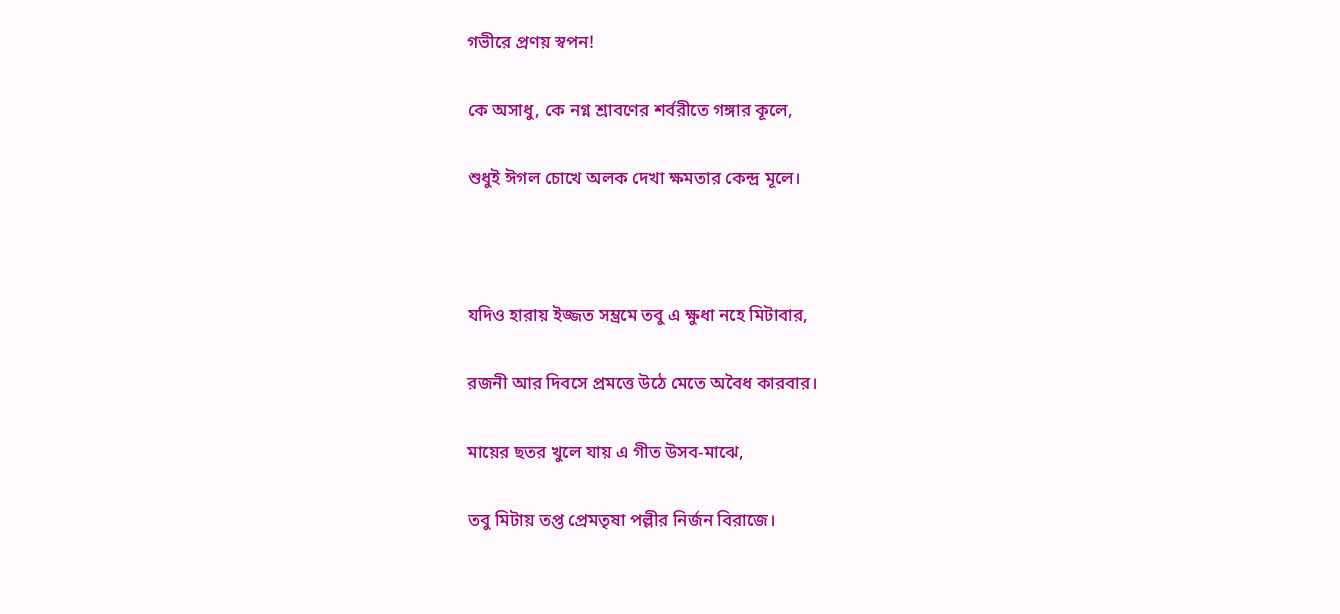গভীরে প্রণয় স্বপন!

কে অসাধু, কে নগ্ন শ্রাবণের শর্বরীতে গঙ্গার কূলে,

শুধুই ঈগল চোখে অলক দেখা ক্ষমতার কেন্দ্র মূলে।



যদিও হারায় ইজ্জত সম্ভ্রমে তবু এ ক্ষুধা নহে মিটাবার,

রজনী আর দিবসে প্রমত্তে উঠে মেতে অবৈধ কারবার।

মায়ের ছতর খুলে যায় এ গীত উসব-মাঝে,

তবু মিটায় তপ্ত প্রেমতৃষা পল্লীর নির্জন বিরাজে।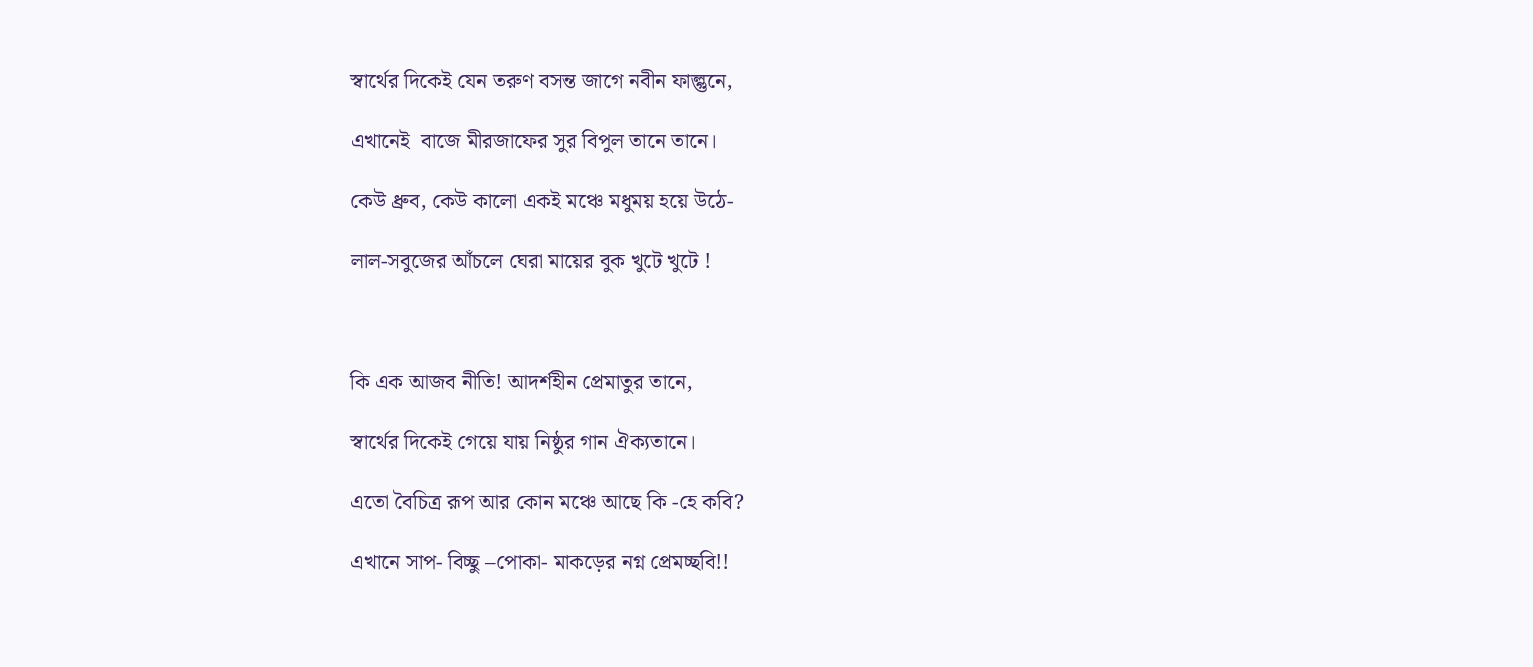স্বার্থের দিকেই যেন তরুণ বসন্ত জাগে নবীন ফাল্গুনে,

এখানেই  বাজে মীরজাফের সুর বিপুল তানে তানে।

কেউ ধ্রুব, কেউ কালো একই মঞ্চে মধুময় হয়ে উঠে-

লাল-সবুজের আঁচলে ঘেরা মায়ের বুক খুটে খুটে !



কি এক আজব নীতি! আদর্শহীন প্রেমাতুর তানে,

স্বার্থের দিকেই গেয়ে যায় নিষ্ঠুর গান ঐক্যতানে।

এতো বৈচিত্র রূপ আর কোন মঞ্চে আছে কি -হে কবি?

এখানে সাপ- বিচ্ছু –পোকা- মাকড়ের নগ্ন প্রেমচ্ছবি!!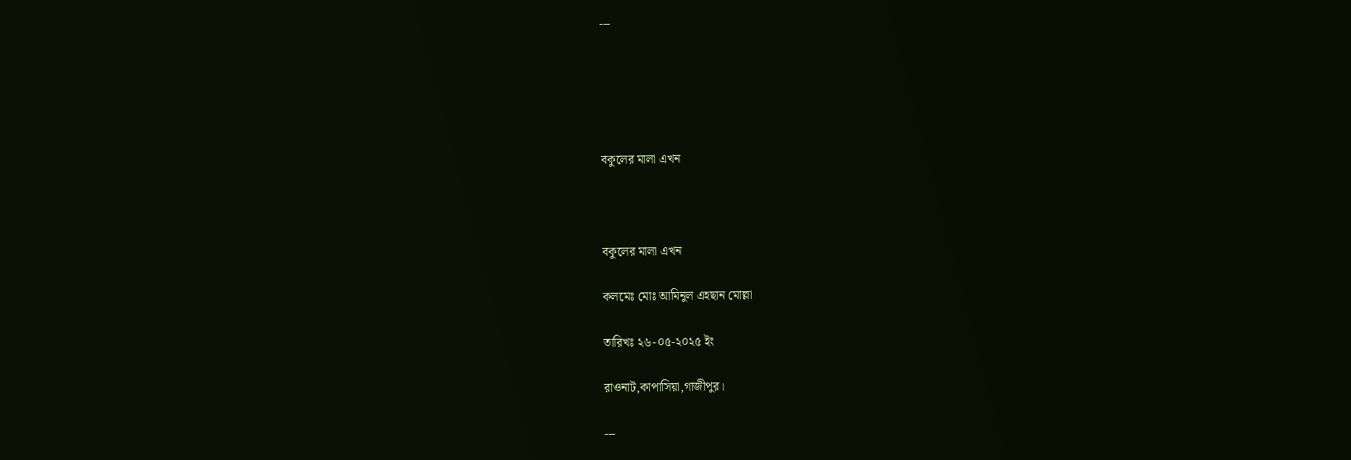---





বকুলের মালা এখন



বকুলের মালা এখন

কলমেঃ মোঃ আমিনুল এহছান মোল্লা

তারিখঃ ২৬-০৫-২০২৫ ইং

রাওনাট,কাপাসিয়া,গাজীপুর।

---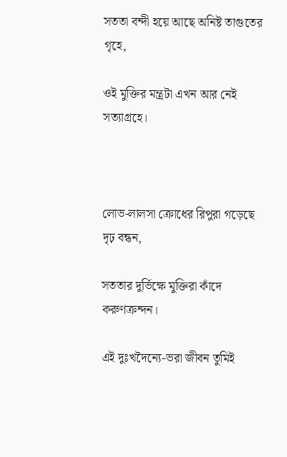সততা বন্দী হয়ে আছে অনিষ্ট তাগুতের গৃহে,

ওই মুক্তির মন্ত্রটা এখন আর নেই সত্যাগ্রহে।



লোভ-লালসা ক্রোধের রিপুরা গড়েছে দৃঢ় বন্ধন,

সততার দুর্ভিক্ষে মুক্তিরা কাঁদে করুণক্রন্দন।

এই দুঃখদৈন্যে-ভরা জীবন তুমিই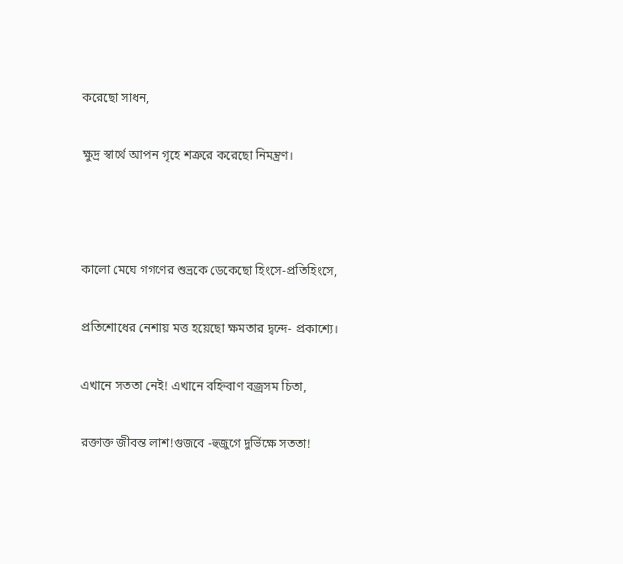করেছো সাধন,

ক্ষুদ্র স্বার্থে আপন গৃহে শত্রুরে করেছো নিমন্ত্রণ।



কালো মেঘে গগণের শুভ্রকে ডেকেছো হিংসে-প্রতিহিংসে,

প্রতিশোধের নেশায় মত্ত হয়েছো ক্ষমতার দ্বন্দে- প্রকাশ্যে।

এখানে সততা নেই! এখানে বহ্নিবাণ বজ্রসম চিতা,

রক্তাক্ত জীবন্ত লাশ!গুজবে -হুজুগে দুর্ভিক্ষে সততা!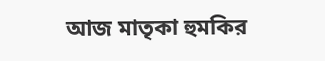আজ মাতৃকা হুমকির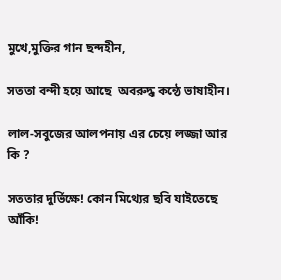মুখে,মুক্তির গান ছন্দহীন,

সততা বন্দী হয়ে আছে  অবরুদ্ধ কন্ঠে ভাষাহীন।

লাল-সবুজের আলপনায় এর চেয়ে লজ্জা আর কি ?

সততার দুর্ভিক্ষে! কোন মিথ্যের ছবি যাইতেছে আঁকি!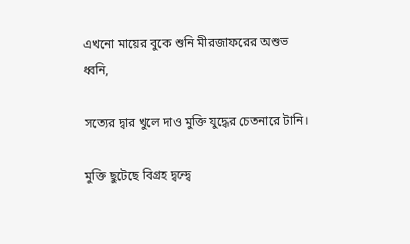এখনো মায়ের বুকে শুনি মীরজাফরের অশুভ ধ্বনি,

সত্যের দ্বার খুলে দাও মুক্তি যুদ্ধের চেতনারে টানি।

মুক্তি ছুটেছে বিগ্রহ দ্বন্দ্বে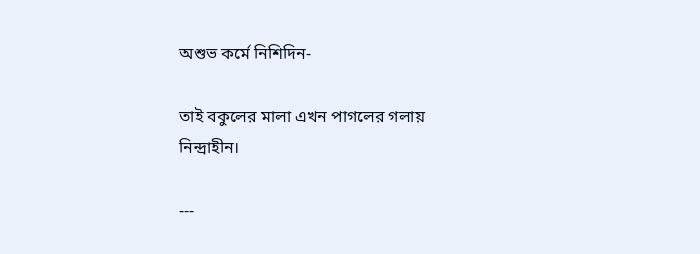অশুভ কর্মে নিশিদিন-

তাই বকুলের মালা এখন পাগলের গলায় নিন্দ্রাহীন।

---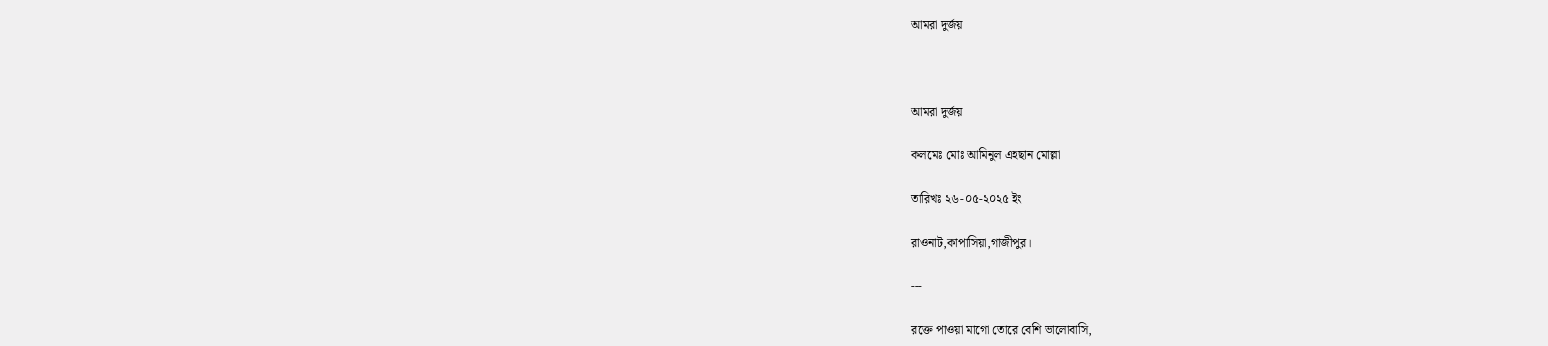আমরা দুর্জয়



আমরা দুর্জয়

কলমেঃ মোঃ আমিনুল এহছান মোল্লা

তারিখঃ ২৬-০৫-২০২৫ ইং

রাওনাট,কাপাসিয়া,গাজীপুর।

---

রক্তে পাওয়া মাগো তোরে বেশি ভালোবাসি,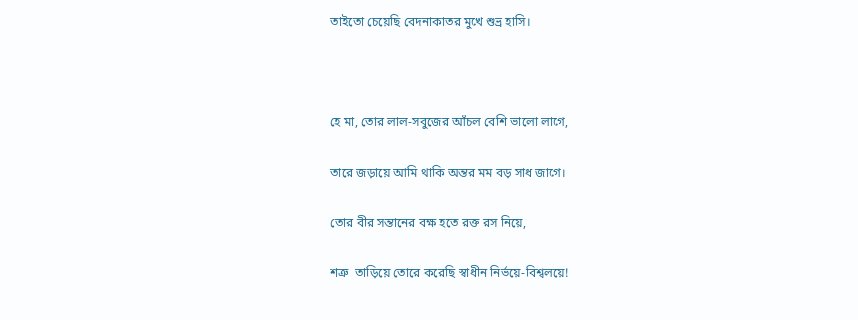তাইতো চেয়েছি বেদনাকাতর মুখে শুভ্র হাসি।



হে মা, তোর লাল-সবুজের আঁচল বেশি ভালো লাগে,

তারে জড়ায়ে আমি থাকি অন্তর মম বড় সাধ জাগে।

তোর বীর সন্তানের বক্ষ হতে রক্ত রস নিয়ে,

শত্রু  তাড়িয়ে তোরে করেছি স্বাধীন নির্ভয়ে-বিশ্বলয়ে!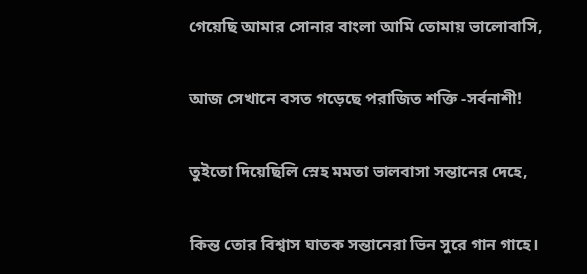গেয়েছি আমার সোনার বাংলা আমি তোমায় ভালোবাসি,

আজ সেখানে বসত গড়েছে পরাজিত শক্তি -সর্বনাশী!

তুইতো দিয়েছিলি স্নেহ মমতা ভালবাসা সন্তানের দেহে,

কিন্ত তোর বিশ্বাস ঘাতক সন্তানেরা ভিন সুরে গান গাহে।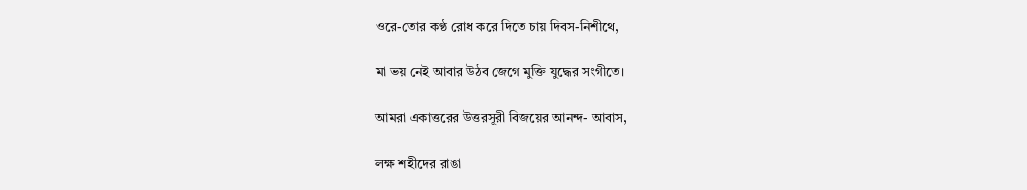ওরে-তোর কণ্ঠ রোধ করে দিতে চায় দিবস-নিশীথে,

মা ভয় নেই আবার উঠব জেগে মুক্তি যুদ্ধের সংগীতে।

আমরা একাত্তরের উত্তরসূরী বিজয়ের আনন্দ- আবাস,

লক্ষ শহীদের রাঙা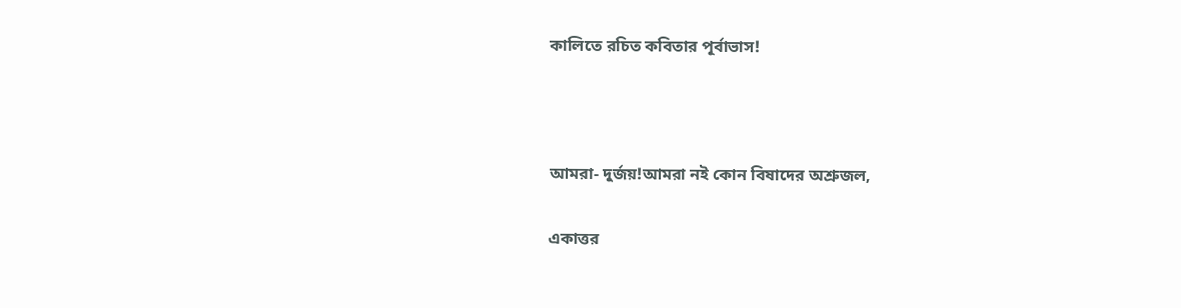কালিতে রচিত কবিতার পূর্বাভাস!



আমরা- দুর্জয়!আমরা নই কোন বিষাদের অশ্রুজল,

একাত্তর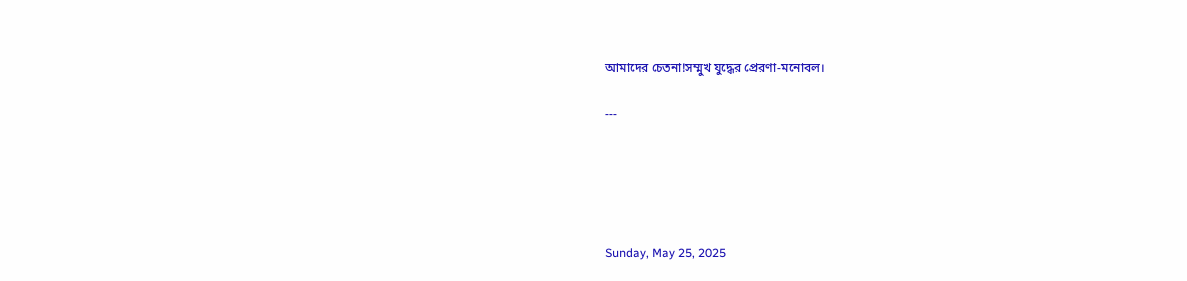আমাদের চেতনা!সম্মুখ যুদ্ধের প্রেরণা-মনোবল।

---





Sunday, May 25, 2025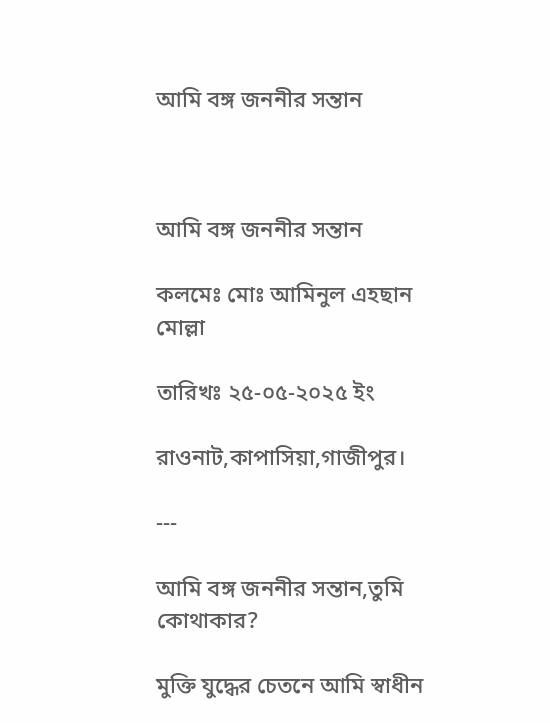আমি বঙ্গ জননীর সন্তান



আমি বঙ্গ জননীর সন্তান

কলমেঃ মোঃ আমিনুল এহছান মোল্লা

তারিখঃ ২৫-০৫-২০২৫ ইং

রাওনাট,কাপাসিয়া,গাজীপুর।

---

আমি বঙ্গ জননীর সন্তান,তুমি কোথাকার?

মুক্তি যুদ্ধের চেতনে আমি স্বাধীন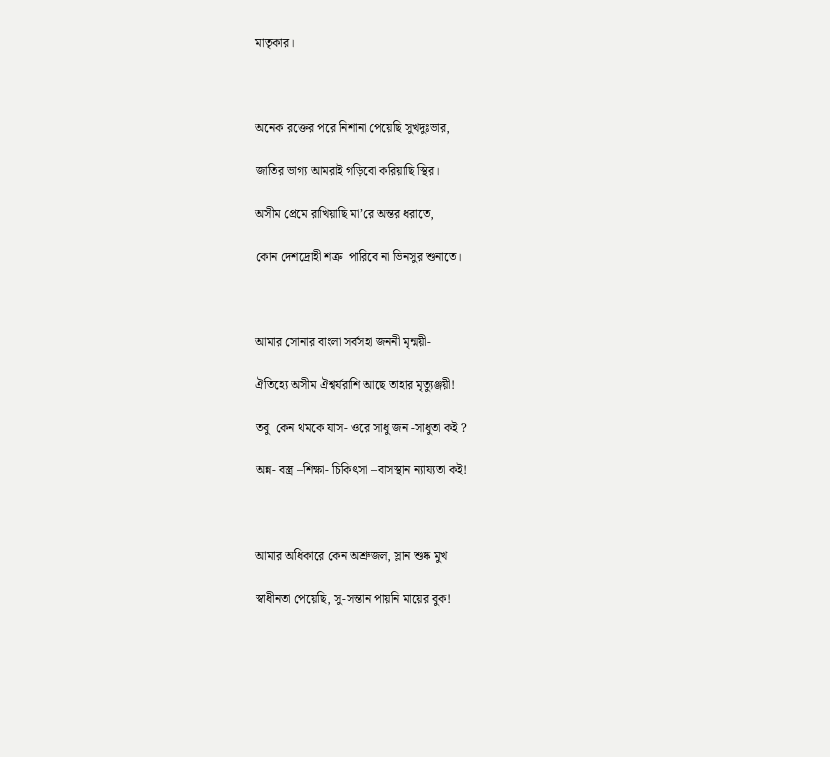মাতৃকার।



অনেক রক্তের পরে নিশানা পেয়েছি সুখদুঃভার,

জাতির ভাগ্য আমরাই গড়িবো করিয়াছি স্থির।

অসীম প্রেমে রাখিয়াছি মা’রে অন্তর ধরাতে,

কোন দেশদ্রোহী শত্রু  পারিবে না ভিনসুর শুনাতে।



আমার সোনার বাংলা সর্বসহা জননী মৃন্ময়ী-

ঐতিহ্যে অসীম ঐশ্বর্যরাশি আছে তাহার মৃত্যুঞ্জয়ী!

তবু  কেন থমকে যাস- ওরে সাধু জন -সাধুতা কই ?

অন্ন- বস্ত্র –শিক্ষা- চিকিৎসা –বাসস্থান ন্যায্যতা কই!



আমার অধিকারে কেন অশ্রুজল, স্লান শুষ্ক মুখ

স্বাধীনতা পেয়েছি, সু-সন্তান পায়নি মায়ের বুক!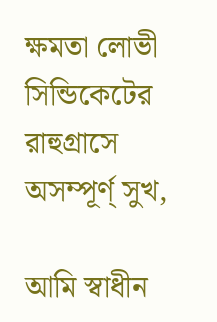ক্ষমতা লোভী সিন্ডিকেটের রাহুগ্রাসে অসম্পূর্ণ্ সুখ,

আমি স্বাধীন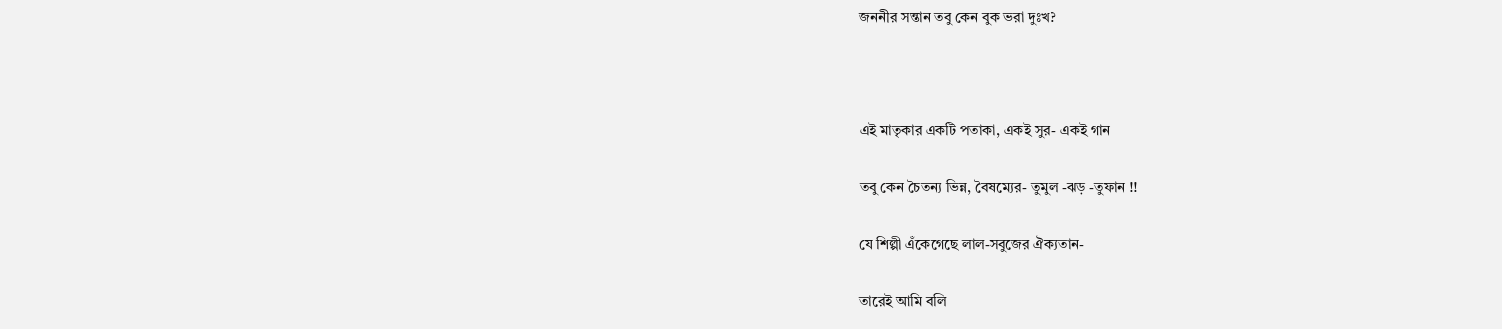জননীর সন্তান তবু কেন বুক ভরা দুঃখ?



এই মাতৃকার একটি পতাকা, একই সুর- একই গান

তবু কেন চৈতন্য ভিন্ন, বৈষম্যের- তুমুল -ঝড় -তুফান !!

যে শিল্পী এঁকেগেছে লাল-সবুজের ঐক্যতান-

তারেই আমি বলি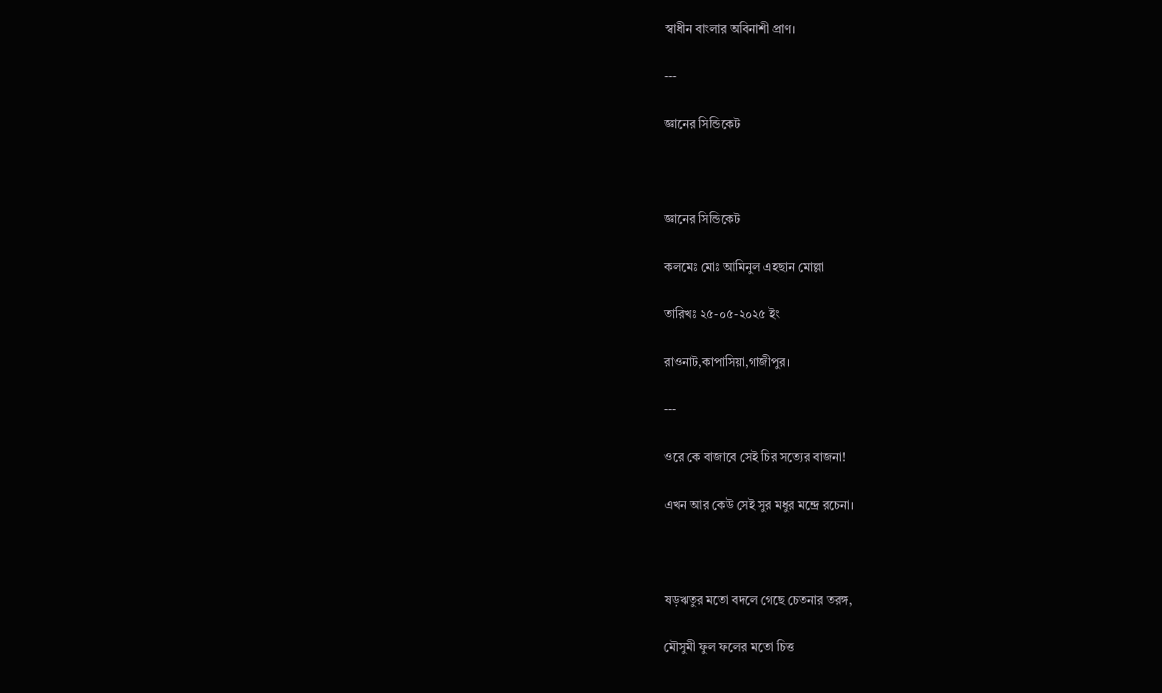স্বাধীন বাংলার অবিনাশী প্রাণ।

---

জ্ঞানের সিন্ডিকেট



জ্ঞানের সিন্ডিকেট

কলমেঃ মোঃ আমিনুল এহছান মোল্লা

তারিখঃ ২৫-০৫-২০২৫ ইং

রাওনাট,কাপাসিয়া,গাজীপুর।

---

ওরে কে বাজাবে সেই চির সত্যের বাজনা!

এখন আর কেউ সেই সুর মধুর মন্দ্রে রচেনা।



ষড়ঋতুর মতো বদলে গেছে চেতনার তরঙ্গ,

মৌসুমী ফুল ফলের মতো চিত্ত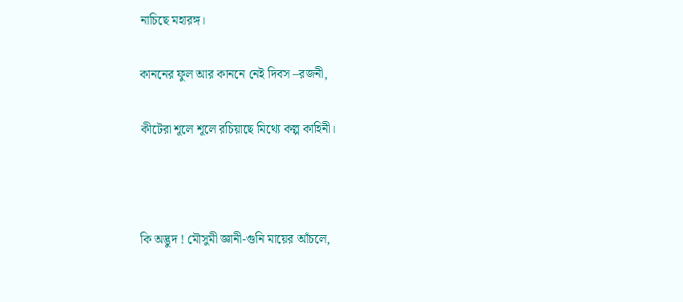নাচিছে মহারঙ্গ।

কাননের ফুল আর কাননে নেই দিবস –রজনী,

কীটেরা শূলে শূলে রচিয়াছে মিথ্যে কল্প কাহিনী।



কি অদ্ভুদ ! মৌসুমী জ্ঞানী-গুনি মায়ের আঁচলে,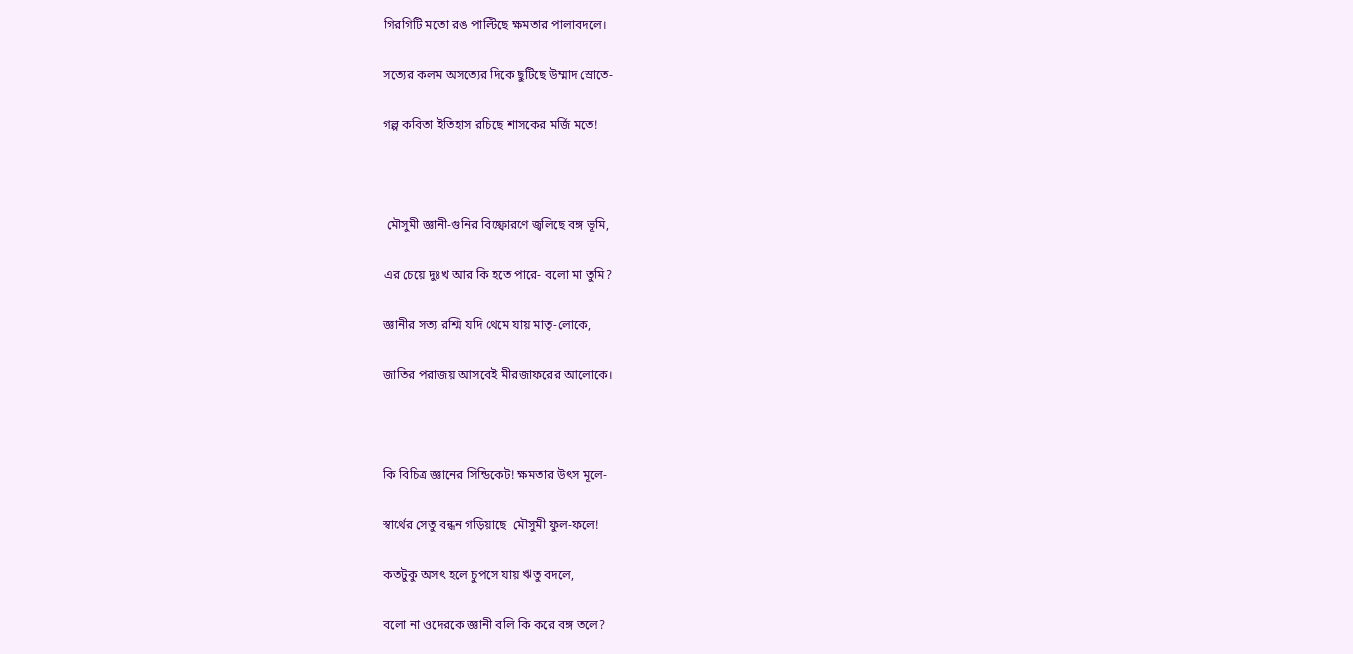গিরগিটি মতো রঙ পাল্টিছে ক্ষমতার পালাবদলে।

সত্যের কলম অসত্যের দিকে ছুটিছে উম্মাদ স্রোতে-

গল্প কবিতা ইতিহাস রচিছে শাসকের মর্জি মতে!



 মৌসুমী জ্ঞানী-গুনির বিষ্ফোরণে জ্বলিছে বঙ্গ ভূমি,

এর চেয়ে দুঃখ আর কি হতে পারে- বলো মা তুমি?

জ্ঞানীর সত্য রশ্মি যদি থেমে যায় মাতৃ-লোকে,

জাতির পরাজয় আসবেই মীরজাফরের আলোকে।



কি বিচিত্র জ্ঞানের সিন্ডিকেট! ক্ষমতার উৎস মূলে-

স্বার্থের সেতু বন্ধন গড়িয়াছে  মৌসুমী ফুল-ফলে!

কতটুকু অসৎ হলে চুপসে যায় ঋতু বদলে,

বলো না ওদেরকে জ্ঞানী বলি কি করে বঙ্গ তলে?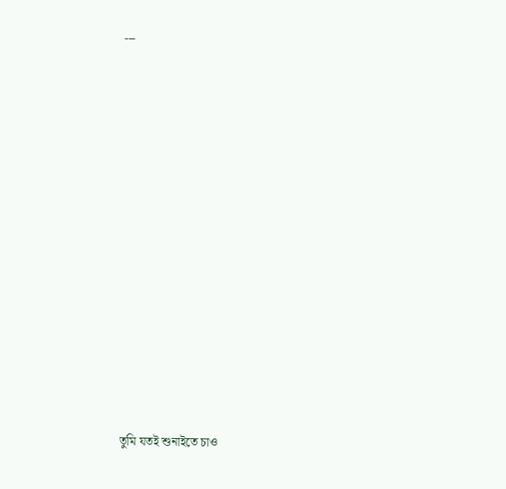---













তুমি যতই শুনাইতে চাও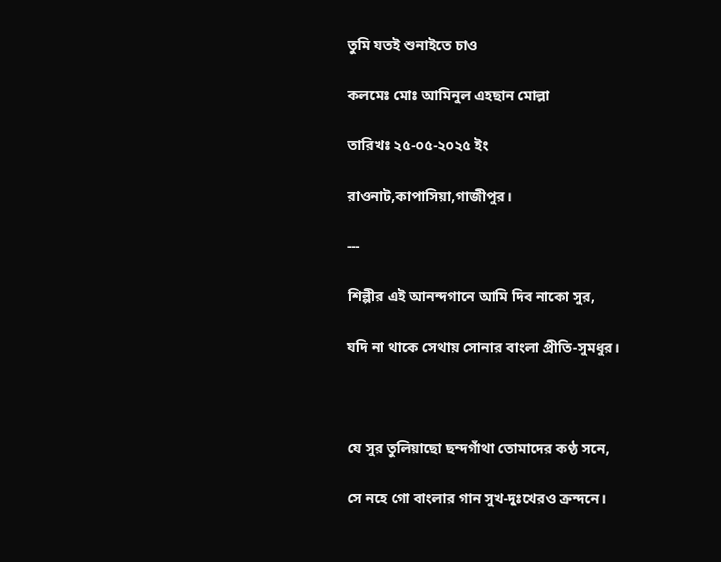তুমি যতই শুনাইতে চাও

কলমেঃ মোঃ আমিনুল এহছান মোল্লা

তারিখঃ ২৫-০৫-২০২৫ ইং

রাওনাট,কাপাসিয়া,গাজীপুর।

---

শিল্পীর এই আনন্দগানে আমি দিব নাকো সুর,

যদি না থাকে সেথায় সোনার বাংলা প্রীতি-সুমধুর।



যে সুর তুলিয়াছো ছন্দগাঁথা তোমাদের কণ্ঠ সনে,

সে নহে গো বাংলার গান সুখ-দুঃখেরও ক্রন্দনে।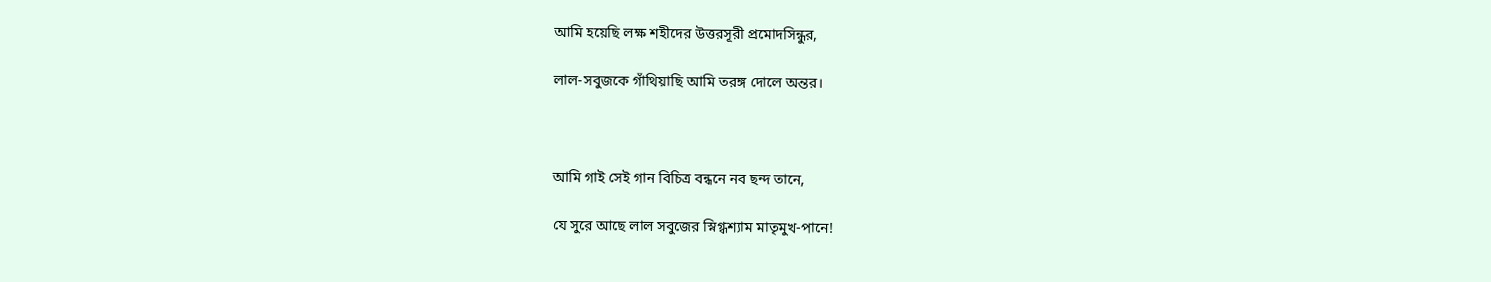আমি হয়েছি লক্ষ শহীদের উত্তরসূরী প্রমোদসিন্ধুর,

লাল-সবুজকে গাঁথিয়াছি আমি তরঙ্গ দোলে অন্তর।



আমি গাই সেই গান বিচিত্র বন্ধনে নব ছন্দ তানে,

যে সুরে আছে লাল সবুজের স্নিগ্ধশ্যাম মাতৃমুখ-পানে!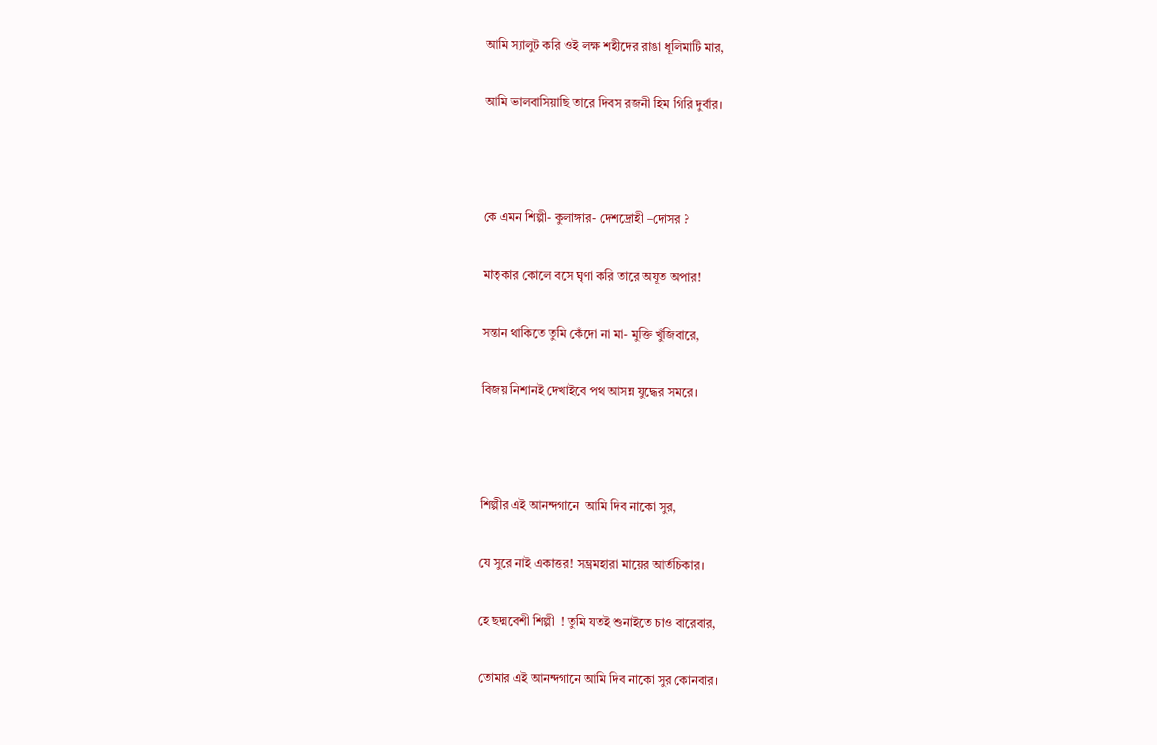আমি স্যালুট করি ওই লক্ষ শহীদের রাঙা ধূলিমাটি মার,

আমি ভালবাসিয়াছি তারে দিবস রজনী হিম গিরি দুর্বার।



কে এমন শিল্পী- কুলাঙ্গার- দেশদ্রোহী –দোসর ?

মাতৃকার কোলে বসে ঘৃণা করি তারে অযূত অপার!

সন্তান থাকিতে তুমি কেঁদো না মা- মুক্তি খুঁজিবারে,

বিজয় নিশানই দেখাইবে পথ আসন্ন যুদ্ধের সমরে।



শিল্পীর এই আনন্দগানে  আমি দিব নাকো সুর,

যে সুরে নাই একাত্তর! সম্ভ্রমহারা মায়ের আর্তচিকার।

হে ছদ্মবেশী শিল্পী  ! তুমি যতই শুনাইতে চাও বারেবার,

তোমার এই আনন্দগানে আমি দিব নাকো সুর কোনবার।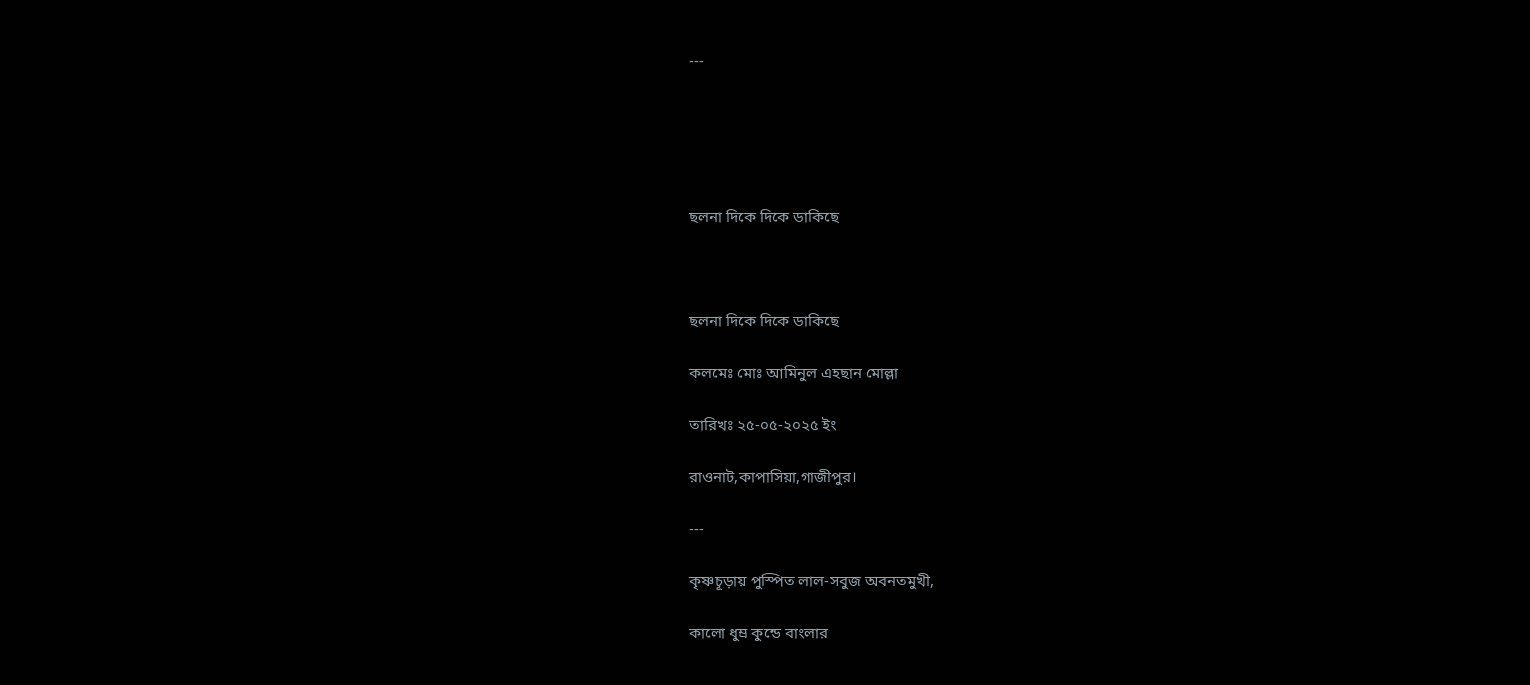---





ছলনা দিকে দিকে ডাকিছে



ছলনা দিকে দিকে ডাকিছে

কলমেঃ মোঃ আমিনুল এহছান মোল্লা

তারিখঃ ২৫-০৫-২০২৫ ইং

রাওনাট,কাপাসিয়া,গাজীপুর।

---

কৃষ্ণচূড়ায় পুস্পিত লাল-সবুজ অবনতমুখী,

কালো ধুম্র কুন্ডে বাংলার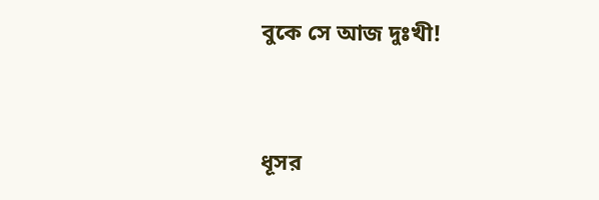বুকে সে আজ দুঃখী!



ধূসর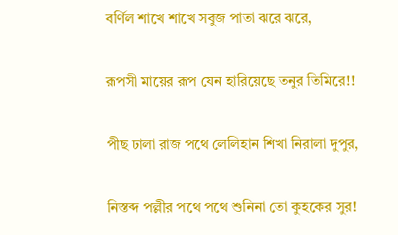বর্ণিল শাখে শাখে সবুজ পাতা ঝরে ঝরে,

রূপসী মায়ের রূপ যেন হারিয়েছে তনুর তিমিরে!!

পীছ ঢালা রাজ পথে লেলিহান শিখা নিরালা দুপুর,

নিস্তব্দ পল্লীর পথে পথে শুনিনা তো কুহকের সুর!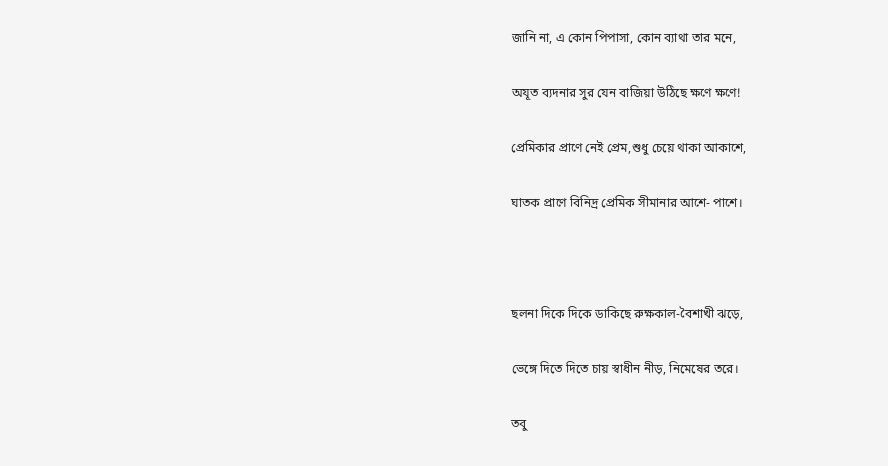জানি না, এ কোন পিপাসা, কোন ব্যাথা তার মনে,

অযূত ব্যদনার সুর যেন বাজিয়া উঠিছে ক্ষণে ক্ষণে!

প্রেমিকার প্রাণে নেই প্রেম,শুধু চেয়ে থাকা আকাশে,

ঘাতক প্রাণে বিনিদ্র প্রেমিক সীমানার আশে- পাশে।



ছলনা দিকে দিকে ডাকিছে রুক্ষকাল-বৈশাখী ঝড়ে,

ভেঙ্গে দিতে দিতে চায় স্বাধীন নীড়, নিমেষের তরে।

তবু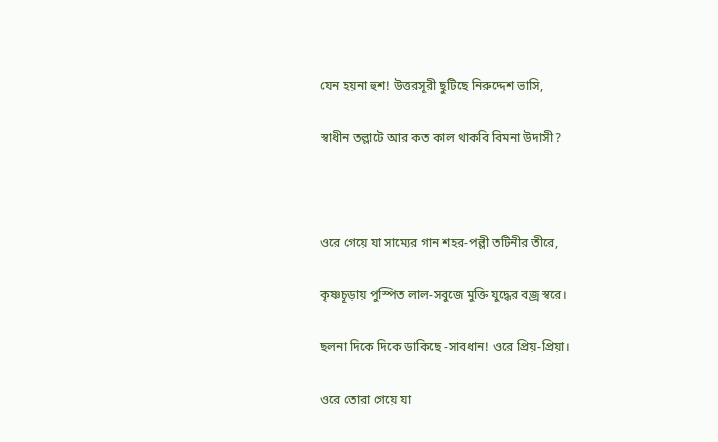যেন হয়না হুশ! উত্তরসূরী ছুটিছে নিরুদ্দেশ ভাসি,

স্বাধীন তল্লাটে আর কত কাল থাকবি বিমনা উদাসী?



ওরে গেয়ে যা সাম্যের গান শহর-পল্লী তটিনীর তীরে,

কৃষ্ণচূড়ায় পুস্পিত লাল-সবুজে মুক্তি যুদ্ধের বজ্র স্বরে।

ছলনা দিকে দিকে ডাকিছে -সাবধান! ওরে প্রিয়-প্রিয়া।

ওরে তোরা গেয়ে যা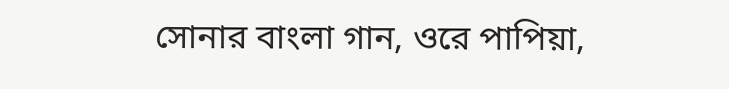সোনার বাংলা গান, ওরে পাপিয়া,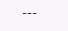---